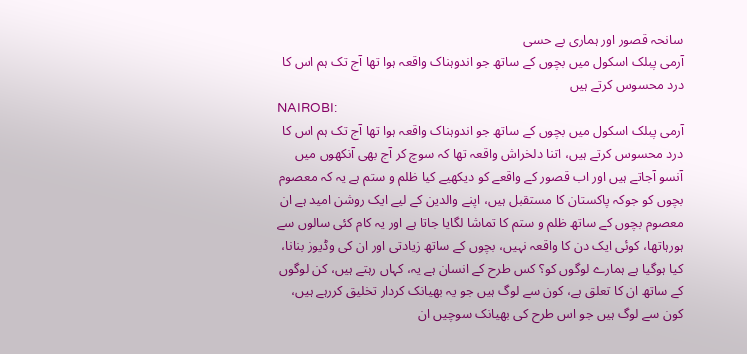سانحہ قصور اور ہماری بے حسی
آرمی پبلک اسکول میں بچوں کے ساتھ جو اندوہناک واقعہ ہوا تھا آج تک ہم اس کا درد محسوس کرتے ہیں
NAIROBI:
آرمی پبلک اسکول میں بچوں کے ساتھ جو اندوہناک واقعہ ہوا تھا آج تک ہم اس کا درد محسوس کرتے ہیں، اتنا دلخراش واقعہ تھا کہ سوچ کر آج بھی آنکھوں میں آنسو آجاتے ہیں اور اب قصور کے واقعے کو دیکھیے کیا ظلم و ستم ہے یہ کہ معصوم بچوں کو جوکہ پاکستان کا مستقبل ہیں، اپنے والدین کے لیے ایک روشن امید ہے ان معصوم بچوں کے ساتھ ظلم و ستم کا تماشا لگایا جاتا ہے اور یہ کام کئی سالوں سے ہورہاتھا، کوئی ایک دن کا واقعہ نہیں، بچوں کے ساتھ زیادتی اور ان کی وڈیوز بنانا، کیا ہوگیا ہے ہمارے لوگوں کو؟ کس طرح کے انسان ہے یہ، کہاں رہتے ہیں، کن لوگوں کے ساتھ ان کا تعلق ہے، کون سے لوگ ہیں جو یہ بھیانک کردار تخلیق کررہے ہیں، کون سے لوگ ہیں جو اس طرح کی بھیانک سوچیں ان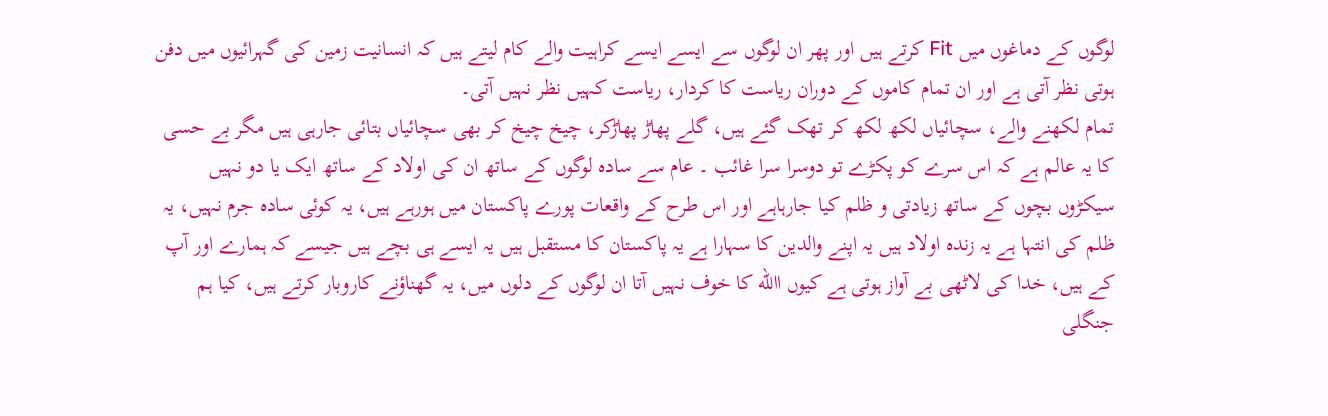لوگوں کے دماغوں میں Fit کرتے ہیں اور پھر ان لوگوں سے ایسے ایسے کراہیت والے کام لیتے ہیں کہ انسانیت زمین کی گہرائیوں میں دفن ہوتی نظر آتی ہے اور ان تمام کاموں کے دوران ریاست کا کردار، ریاست کہیں نظر نہیں آتی۔
تمام لکھنے والے، سچائیاں لکھ لکھ کر تھک گئے ہیں، گلے پھاڑ پھاڑکر، چیخ چیخ کر بھی سچائیاں بتائی جارہی ہیں مگر بے حسی کا یہ عالم ہے کہ اس سرے کو پکڑے تو دوسرا سرا غائب ۔ عام سے سادہ لوگوں کے ساتھ ان کی اولاد کے ساتھ ایک یا دو نہیں سیکڑوں بچوں کے ساتھ زیادتی و ظلم کیا جارہاہے اور اس طرح کے واقعات پورے پاکستان میں ہورہے ہیں، یہ کوئی سادہ جرم نہیں، یہ ظلم کی انتہا ہے یہ زندہ اولاد ہیں یہ اپنے والدین کا سہارا ہے یہ پاکستان کا مستقبل ہیں یہ ایسے ہی بچے ہیں جیسے کہ ہمارے اور آپ کے ہیں، خدا کی لاٹھی بے آواز ہوتی ہے کیوں االله کا خوف نہیں آتا ان لوگوں کے دلوں میں، یہ گھناؤنے کاروبار کرتے ہیں، کیا ہم جنگلی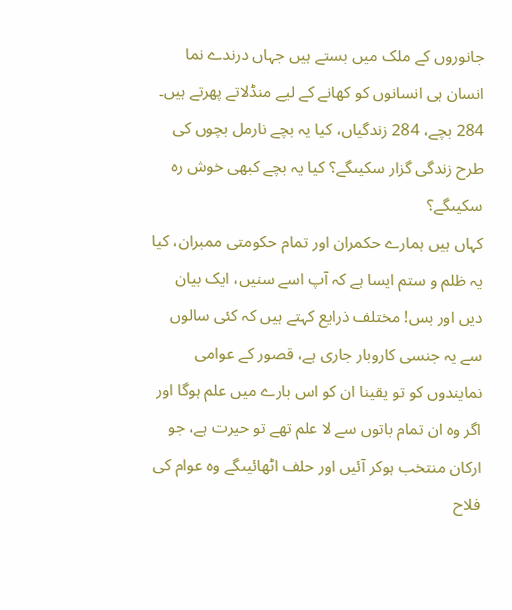جانوروں کے ملک میں بستے ہیں جہاں درندے نما انسان ہی انسانوں کو کھانے کے لیے منڈلاتے پھرتے ہیں۔ 284 بچے، 284 زندگیاں، کیا یہ بچے نارمل بچوں کی طرح زندگی گزار سکیںگے؟ کیا یہ بچے کبھی خوش رہ سکیںگے؟
کہاں ہیں ہمارے حکمران اور تمام حکومتی ممبران، کیا یہ ظلم و ستم ایسا ہے کہ آپ اسے سنیں، ایک بیان دیں اور بس! مختلف ذرایع کہتے ہیں کہ کئی سالوں سے یہ جنسی کاروبار جاری ہے، قصور کے عوامی نمایندوں کو تو یقینا ان کو اس بارے میں علم ہوگا اور اگر وہ ان تمام باتوں سے لا علم تھے تو حیرت ہے، جو ارکان منتخب ہوکر آئیں اور حلف اٹھائیںگے وہ عوام کی فلاح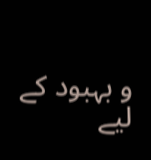و بہبود کے لیے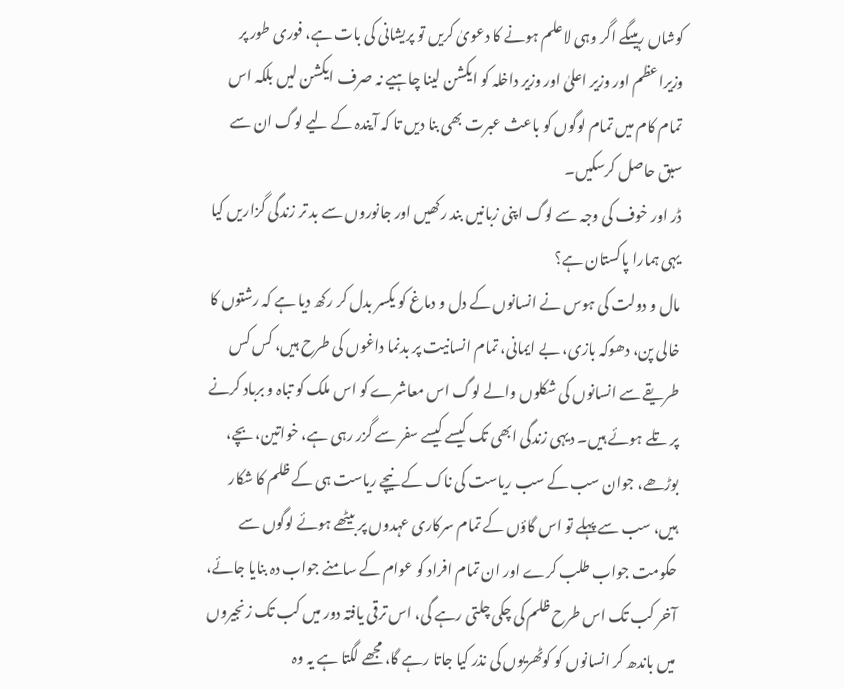کوشاں رہیںگے اگر وہی لاعلم ہونے کا دعویٰ کریں تو پریشانی کی بات ہے، فوری طور پر وزیراعظم اور وزیر اعلیٰ اور وزیر داخلہ کو ایکشن لینا چاہیے نہ صرف ایکشن لیں بلکہ اس تمام کام میں تمام لوگوں کو باعث عبرت بھی بنا دیں تا کہ آیندہ کے لیے لوگ ان سے سبق حاصل کرسکیں۔
ڈر اور خوف کی وجہ سے لوگ اپنی زبانیں بند رکھیں اور جانوروں سے بد تر زندگی گزاریں کیا یہی ہمارا پاکستان ہے؟
مال و دولت کی ہوس نے انسانوں کے دل و دماغ کو یکسر بدل کر رکھ دیا ہے کہ رشتوں کا خالی پن، دھوکہ بازی، بے ایمانی، تمام انسانیت پر بدنما داغوں کی طرح ہیں، کس کس طریقے سے انسانوں کی شکلوں والے لوگ اس معاشرے کو اس ملک کو تباہ و برباد کرنے پر تلے ہوئے ہیں۔ دیہی زندگی ابھی تک کیسے کیسے سفر سے گزر رہی ہے، خواتین، بچے، بوڑھے، جوان سب کے سب ریاست کی ناک کے نیچے ریاست ہی کے ظلم کا شکار ہیں، سب سے پہلے تو اس گاؤں کے تمام سرکاری عہدوں پر بیٹھے ہوئے لوگوں سے حکومت جواب طلب کرے اور ان تمام افراد کو عوام کے سامنے جواب دہ بنایا جائے، آخر کب تک اس طرح ظلم کی چکی چلتی رہے گی، اس ترقی یافتہ دور میں کب تک زنجیروں میں باندھ کر انسانوں کو کوٹھریوں کی نذر کیا جاتا رہے گا، مجھے لگتا ہے یہ وہ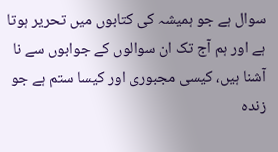سوال ہے جو ہمیشہ کی کتابوں میں تحریر ہوتا ہے اور ہم آج تک ان سوالوں کے جوابوں سے نا آشنا ہیں، کیسی مجبوری اور کیسا ستم ہے جو زندہ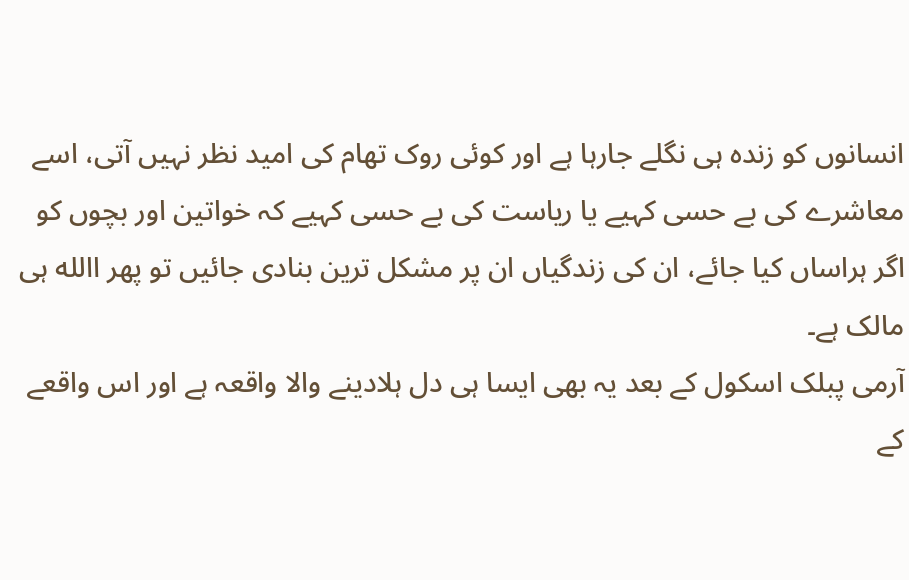انسانوں کو زندہ ہی نگلے جارہا ہے اور کوئی روک تھام کی امید نظر نہیں آتی، اسے معاشرے کی بے حسی کہیے یا ریاست کی بے حسی کہیے کہ خواتین اور بچوں کو اگر ہراساں کیا جائے، ان کی زندگیاں ان پر مشکل ترین بنادی جائیں تو پھر االله ہی مالک ہے۔
آرمی پبلک اسکول کے بعد یہ بھی ایسا ہی دل ہلادینے والا واقعہ ہے اور اس واقعے کے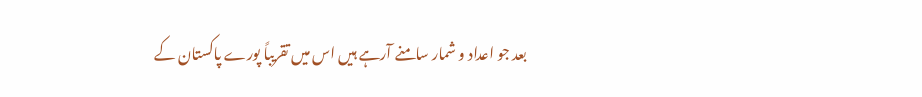بعد جو اعداد و شمار سامنے آرہے ہیں اس میں تقریباً پورے پاکستان کے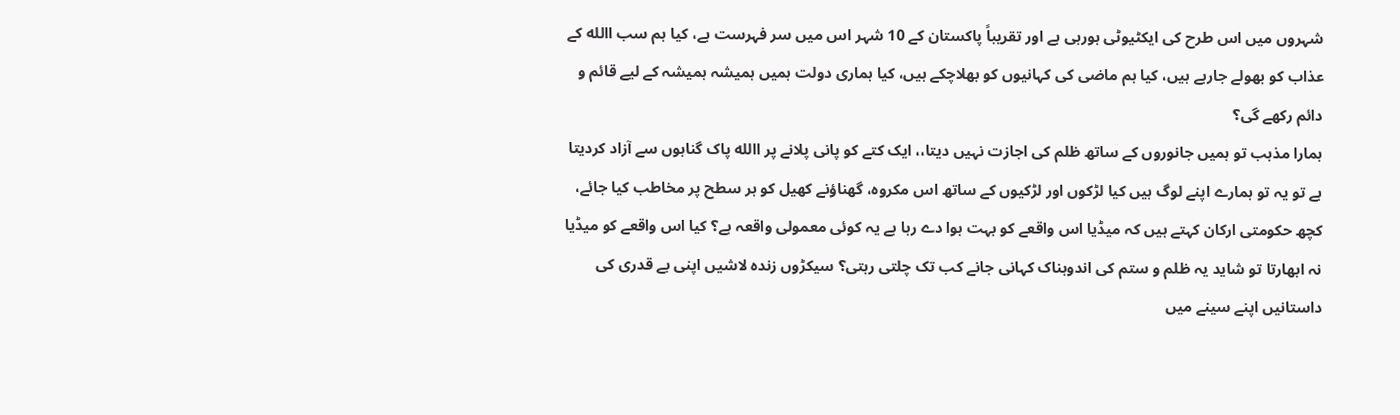شہروں میں اس طرح کی ایکٹیوٹی ہورہی ہے اور تقریباً پاکستان کے 10 شہر اس میں سر فہرست ہے، کیا ہم سب االله کے عذاب کو بھولے جارہے ہیں، کیا ہم ماضی کی کہانیوں کو بھلاچکے ہیں، کیا ہماری دولت ہمیں ہمیشہ ہمیشہ کے لیے قائم و دائم رکھے گی؟
ہمارا مذہب تو ہمیں جانوروں کے ساتھ ظلم کی اجازت نہیں دیتا،، ایک کتے کو پانی پلانے پر االله پاک گناہوں سے آزاد کردیتا ہے تو یہ تو ہمارے اپنے لوگ ہیں کیا لڑکوں اور لڑکیوں کے ساتھ اس مکروہ، گھناؤنے کھیل کو ہر سطح پر مخاطب کیا جائے، کچھ حکومتی ارکان کہتے ہیں کہ میڈیا اس واقعے کو بہت ہوا دے رہا ہے یہ کوئی معمولی واقعہ ہے؟ کیا اس واقعے کو میڈیا نہ ابھارتا تو شاید یہ ظلم و ستم کی اندوہناک کہانی جانے کب تک چلتی رہتی؟ سیکڑوں زندہ لاشیں اپنی بے قدری کی داستانیں اپنے سینے میں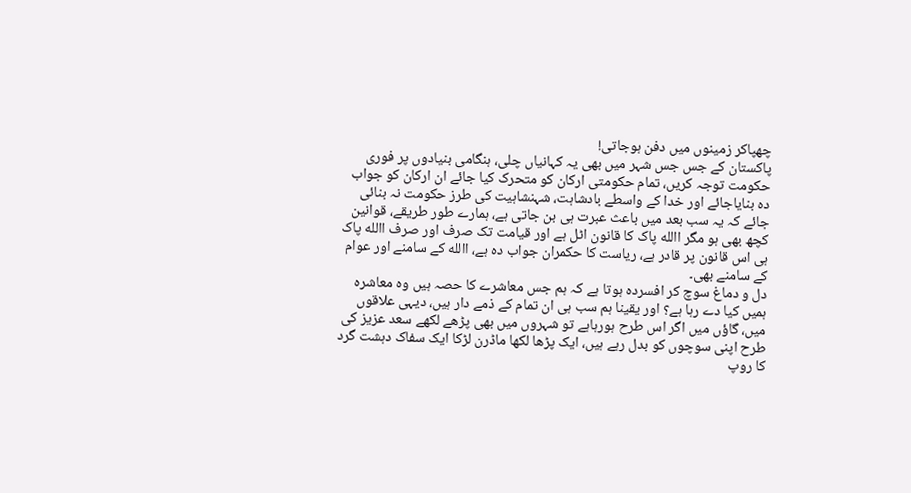چھپاکر زمینوں میں دفن ہوجاتی!
پاکستان کے جس جس شہر میں بھی یہ کہانیاں چلی، ہنگامی بنیادوں پر فوری حکومت توجہ کریں، تمام حکومتی ارکان کو متحرک کیا جائے ان ارکان کو جواب دہ بنایاجائے اور خدا کے واسطے بادشاہت، شہنشاہیت کی طرز حکومت نہ بنائی جائے کہ یہ سب بعد میں باعث عبرت ہی بن جاتی ہے، ہمارے طور طریقے، قوانین کچھ بھی ہو مگر االله پاک کا قانون اٹل ہے اور قیامت تک صرف اور صرف االله پاک ہی اس قانون پر قادر ہے، ریاست کا حکمران جواب دہ ہے، االله کے سامنے اور عوام کے سامنے بھی۔
دل و دماغ سوچ کر افسردہ ہوتا ہے کہ ہم جس معاشرے کا حصہ ہیں وہ معاشرہ ہمیں کیا دے رہا ہے؟ اور یقینا ہم سب ہی ان تمام کے ذمے دار ہیں، دیہی علاقوں میں، گاؤں میں اگر اس طرح ہورہاہے تو شہروں میں بھی پڑھے لکھے سعد عزیز کی طرح اپنی سوچوں کو بدل رہے ہیں، ایک پڑھا لکھا ماڈرن لڑکا ایک سفاک دہشت گرد کا روپ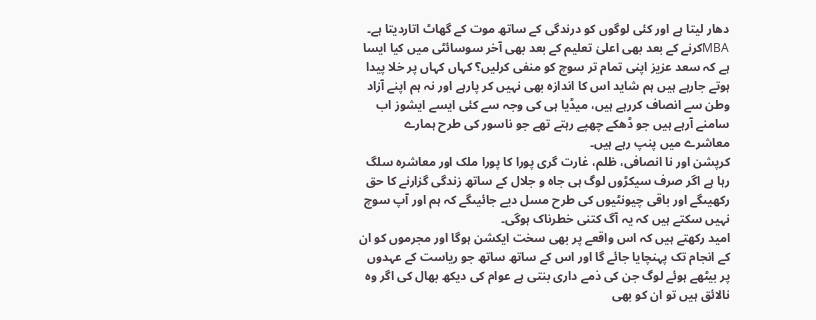دھار لیتا ہے اور کئی لوگوں کو درندگی کے ساتھ موت کے گھاٹ اتاردیتا ہے۔ MBAکرنے کے بعد بھی اعلیٰ تعلیم کے بعد بھی آخر سوسائٹی میں کیا ایسا ہے کہ سعد عزیز اپنی تمام تر سوچ کو منفی کرلیں؟ کہاں کہاں پر خلا پیدا ہوتے جارہے ہیں ہم شاید اس کا اندازہ بھی نہیں کر پارہے اور نہ ہم اپنے آزاد وطن سے انصاف کررہے ہیں، میڈیا ہی کی وجہ سے کئی ایسے ایشوز اب سامنے آرہے ہیں جو ڈھکے چھپے رہتے تھے جو ناسور کی طرح ہمارے معاشرے میں پنپ رہے ہیں۔
کرپشن اور نا انصافی، ظلم، غارت گری پورا کا پورا ملک اور معاشرہ سلگ رہا ہے اگر صرف سیکڑوں لوگ ہی جاہ و جلال کے ساتھ زندگی گزارنے کا حق رکھیںگے اور باقی چیونٹیوں کی طرح مسل دیے جائیںگے کہ ہم اور آپ سوچ نہیں سکتے ہیں کہ یہ آگ کتنی خطرناک ہوگی۔
امید رکھتے ہیں کہ اس واقعے پر بھی سخت ایکشن ہوگا اور مجرموں کو ان کے انجام تک پہنچایا جائے گا اور اس کے ساتھ ساتھ جو ریاست کے عہدوں پر بیٹھے ہوئے لوگ جن کی ذمے داری بنتی ہے عوام کی دیکھ بھال کی اگر وہ نالائق ہیں تو ان کو بھی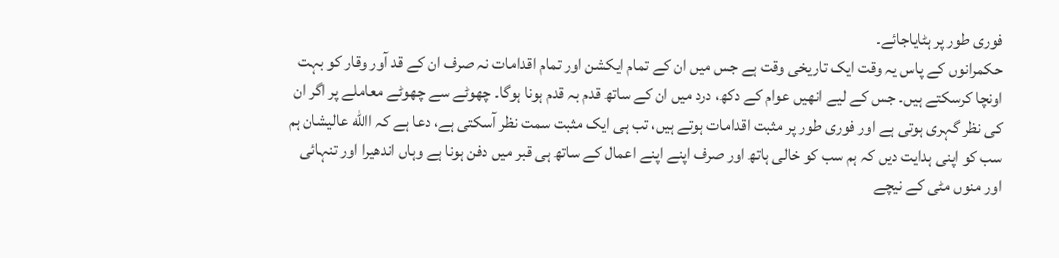فوری طور پر ہٹایاجائے۔
حکمرانوں کے پاس یہ وقت ایک تاریخی وقت ہے جس میں ان کے تمام ایکشن اور تمام اقدامات نہ صرف ان کے قد آور وقار کو بہت اونچا کرسکتے ہیں۔ جس کے لیے انھیں عوام کے دکھ، درد میں ان کے ساتھ قدم بہ قدم ہونا ہوگا۔ چھوٹے سے چھوٹے معاملے پر اگر ان کی نظر گہری ہوتی ہے اور فوری طور پر مثبت اقدامات ہوتے ہیں، تب ہی ایک مثبت سمت نظر آسکتی ہے، دعا ہے کہ االله عالیشان ہم سب کو اپنی ہدایت دیں کہ ہم سب کو خالی ہاتھ اور صرف اپنے اپنے اعمال کے ساتھ ہی قبر میں دفن ہونا ہے وہاں اندھیرا اور تنہائی اور منوں مٹی کے نیچے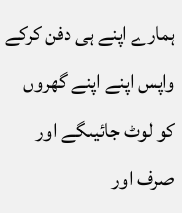ہمارے اپنے ہی دفن کرکے واپس اپنے اپنے گھروں کو لوٹ جائیںگے اور صرف اور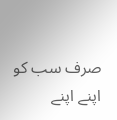صرف سب کو اپنے اپنے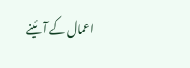اعمال کے آئینے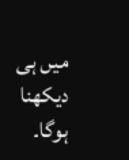میں ہی دیکھنا ہوگا۔